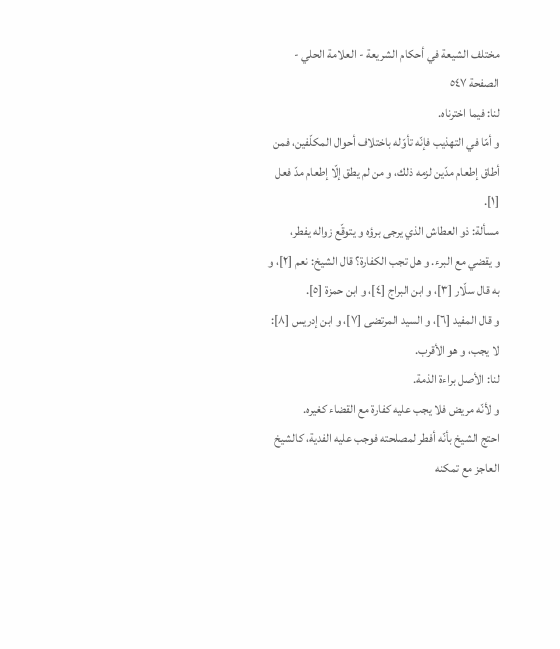مختلف الشيعة في أحكام الشريعة - العلامة الحلي - الصفحة ٥٤٧
لنا: فيما اخترناه.
و أمّا في التهذيب فإنّه تأوّله باختلاف أحوال المكلّفين، فمن أطاق إطعام مدّين لزمه ذلك، و من لم يطق إلّا إطعام مدّ فعل [١].
مسألة: ذو العطاش الذي يرجى برؤه و يتوقّع زواله يفطر،
و يقضي مع البرء. و هل تجب الكفارة؟ قال الشيخ: نعم [٢]، و به قال سلّار [٣]، و ابن البراج [٤]، و ابن حمزة [٥].
و قال المفيد [٦]، و السيد المرتضى [٧]، و ابن إدريس [٨]: لا يجب، و هو الأقرب.
لنا: الأصل براءة الذمة.
و لأنّه مريض فلا يجب عليه كفارة مع القضاء كغيره.
احتج الشيخ بأنّه أفطر لمصلحته فوجب عليه الفدية، كالشيخ العاجز مع تمكنه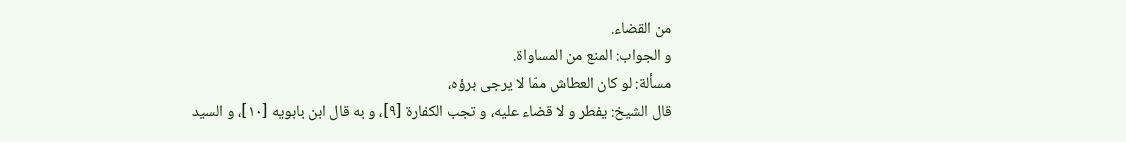من القضاء.
و الجواب: المنع من المساواة.
مسألة: لو كان العطاش ممّا لا يرجى برؤه،
قال الشيخ: يفطر و لا قضاء عليه، و تجب الكفارة [٩]، و به قال ابن بابويه [١٠]، و السيد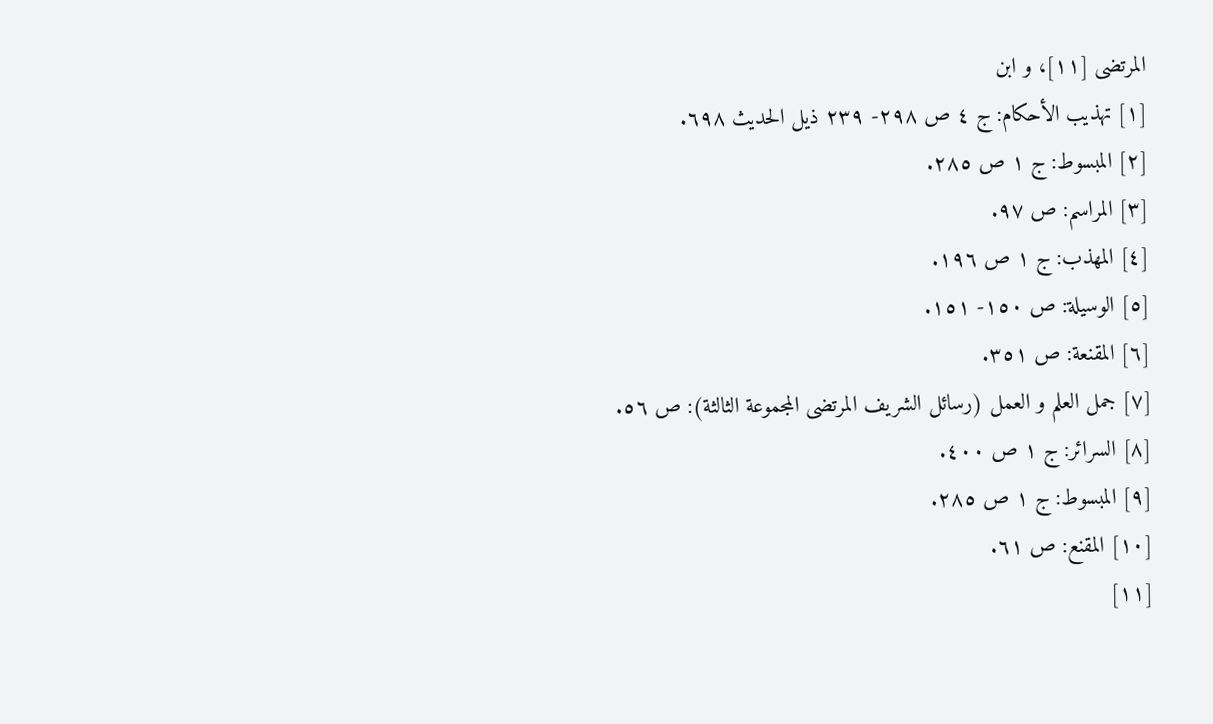المرتضى [١١]، و ابن
[١] تهذيب الأحكام: ج ٤ ص ٢٩٨- ٢٣٩ ذيل الحديث ٦٩٨.
[٢] المبسوط: ج ١ ص ٢٨٥.
[٣] المراسم: ص ٩٧.
[٤] المهذب: ج ١ ص ١٩٦.
[٥] الوسيلة: ص ١٥٠- ١٥١.
[٦] المقنعة: ص ٣٥١.
[٧] جمل العلم و العمل (رسائل الشريف المرتضى المجموعة الثالثة): ص ٥٦.
[٨] السرائر: ج ١ ص ٤٠٠.
[٩] المبسوط: ج ١ ص ٢٨٥.
[١٠] المقنع: ص ٦١.
[١١]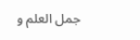جمل العلم و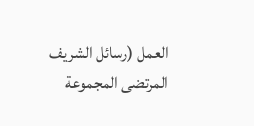العمل (رسائل الشريف المرتضى المجموعة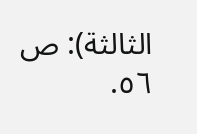الثالثة): ص ٥٦.